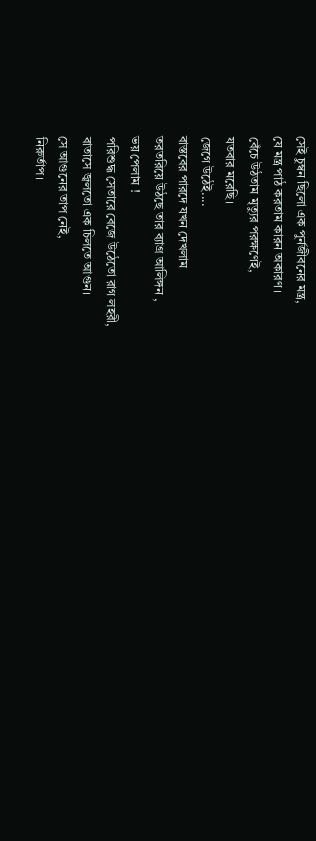সেই চুম্বন ছিলো এক পুর্নজীবনের মন্ত্র,
যে মন্ত্র পাঠ করতাম কারন অকারণ ।
বেঁচে উঠতাম মৃত্যুর পরক্ষণেই,
যতবার মরেছি।
জেগে উঠেই....
বাস্তবের পারদে যখন দেখলাম
তরতরিয়ে উঠছে তার ব্যাগ্র আলিঙ্গন ,
ভয় পেলাম !
পরিশুদ্ধ সেতারে বেজে উঠেতো রাগ লহরী,
বাতাসে জ্বলতো এক চিলতে আগুন।
সে আগুনের তাপ নেই,
নিরুর্তাপ।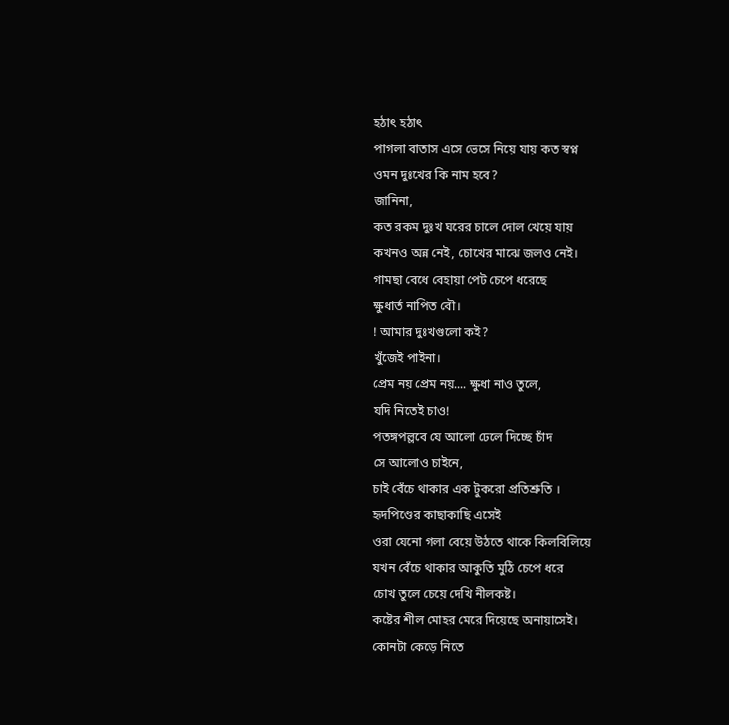হঠাৎ হঠাৎ
পাগলা বাতাস এসে ভেসে নিয়ে যায় কত স্বপ্ন
ওমন দুঃখের কি নাম হবে?
জানিনা,
কত রকম দুঃখ ঘরের চালে দোল খেয়ে যায়
কখনও অন্ন নেই, চোখের মাঝে জলও নেই।
গামছা বেধে বেহায়া পেট চেপে ধরেছে
ক্ষুধার্ত নাপিত বৌ।
! আমার দুঃখগুলো কই?
খুঁজেই পাইনা।
প্রেম নয় প্রেম নয়.... ক্ষুধা নাও তুলে,
যদি নিতেই চাও!
পতঙ্গপল্লবে যে আলো ঢেলে দিচ্ছে চাঁদ
সে আলোও চাইনে,
চাই বেঁচে থাকার এক টুকরো প্রতিশ্রুতি ।
হৃদপিণ্ডের কাছাকাছি এসেই
ওরা যেনো গলা বেয়ে উঠতে থাকে কিলবিলিয়ে
যখন বেঁচে থাকার আকুতি মুঠি চেপে ধরে
চোখ তুলে চেয়ে দেখি নীলকষ্ট।
কষ্টের শীল মোহর মেরে দিয়েছে অনায়াসেই।
কোনটা কেড়ে নিতে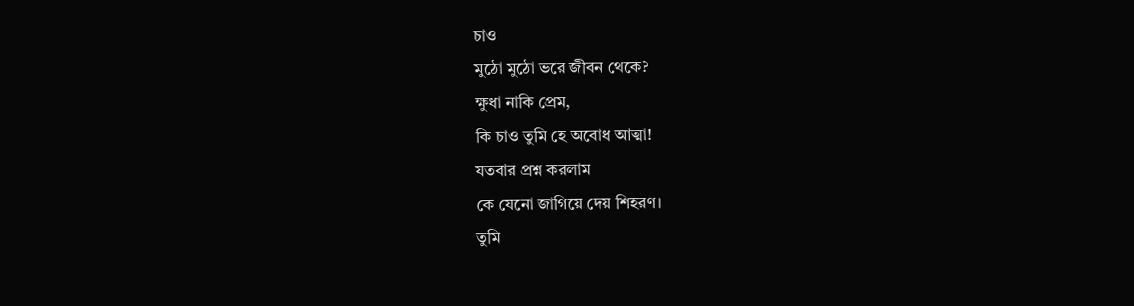চাও
মুঠো মুঠো ভরে জীবন থেকে?
ক্ষুধা নাকি প্রেম,
কি চাও তুমি হে অবোধ আত্মা!
যতবার প্রশ্ন করলাম
কে যেনো জাগিয়ে দেয় শিহরণ।
তুমি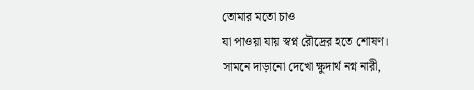তোমার মতো চাও
যা পাওয়া যায় স্বপ্ন রৌদ্রের হতে শোষণ।
সামনে দাড়ানো দেখো ক্ষুদার্থ নগ্ন নারী,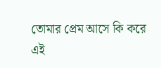তোমার প্রেম আসে কি করে এই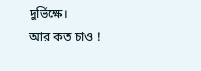দুর্ভিক্ষে।
আর কত চাও !